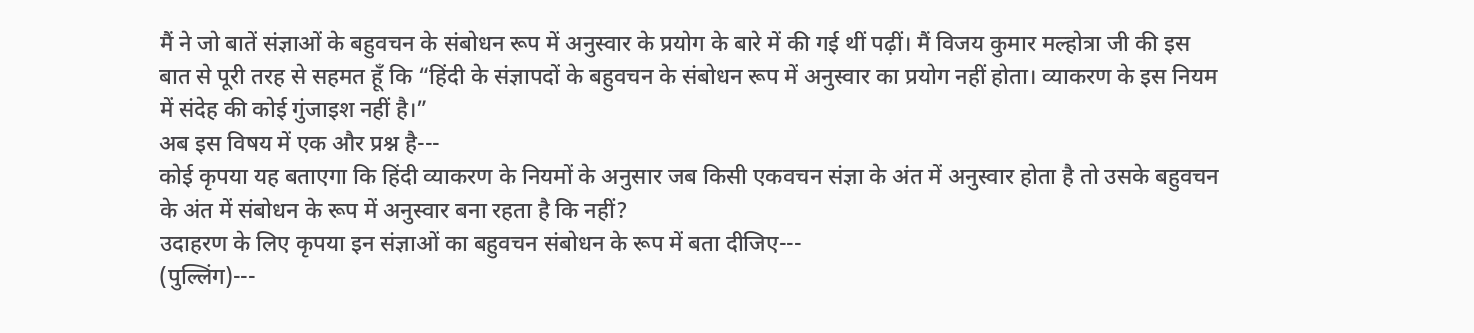मैं ने जो बातें संज्ञाओं के बहुवचन के संबोधन रूप में अनुस्वार के प्रयोग के बारे में की गई थीं पढ़ीं। मैं विजय कुमार मल्होत्रा जी की इस बात से पूरी तरह से सहमत हूँ कि “हिंदी के संज्ञापदों के बहुवचन के संबोधन रूप में अनुस्वार का प्रयोग नहीं होता। व्याकरण के इस नियम में संदेह की कोई गुंजाइश नहीं है।”
अब इस विषय में एक और प्रश्न है---
कोई कृपया यह बताएगा कि हिंदी व्याकरण के नियमों के अनुसार जब किसी एकवचन संज्ञा के अंत में अनुस्वार होता है तो उसके बहुवचन के अंत में संबोधन के रूप में अनुस्वार बना रहता है कि नहीं?
उदाहरण के लिए कृपया इन संज्ञाओं का बहुवचन संबोधन के रूप में बता दीजिए---
(पुल्लिंग)---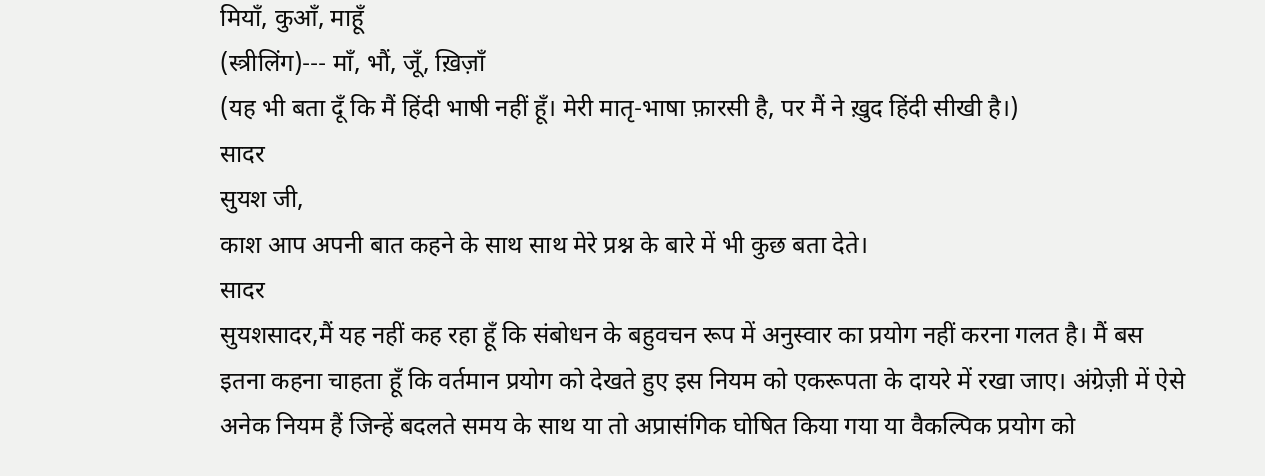मियाँ, कुआँ, माहूँ
(स्त्रीलिंग)--- माँ, भौं, जूँ, ख़िज़ाँ
(यह भी बता दूँ कि मैं हिंदी भाषी नहीं हूँ। मेरी मातृ-भाषा फ़ारसी है, पर मैं ने ख़ुद हिंदी सीखी है।)
सादर
सुयश जी,
काश आप अपनी बात कहने के साथ साथ मेरे प्रश्न के बारे में भी कुछ बता देते।
सादर
सुयशसादर,मैं यह नहीं कह रहा हूँ कि संबोधन के बहुवचन रूप में अनुस्वार का प्रयोग नहीं करना गलत है। मैं बस इतना कहना चाहता हूँ कि वर्तमान प्रयोग को देखते हुए इस नियम को एकरूपता के दायरे में रखा जाए। अंग्रेज़ी में ऐसे अनेक नियम हैं जिन्हें बदलते समय के साथ या तो अप्रासंगिक घोषित किया गया या वैकल्पिक प्रयोग को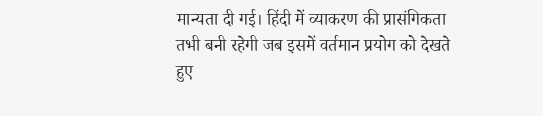मान्यता दी गई। हिंदी में व्याकरण की प्रासंगिकता तभी बनी रहेगी जब इसमें वर्तमान प्रयोग को देखते हुए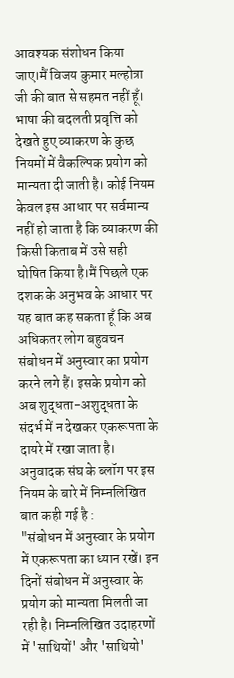आवश्यक संशोधन किया जाए।मैं विजय कुमार मल्होत्रा जी की बात से सहमत नहीं हूँ। भाषा की बदलती प्रवृत्ति को देखते हुए व्याकरण के कुछ नियमों में वैकल्पिक प्रयोग को मान्यता दी जाती है। कोई नियम केवल इस आधार पर सर्वमान्य नहीं हो जाता है कि व्याकरण की किसी किताब में उसे सही घोषित किया है।मैं पिछले एक दशक के अनुभव के आधार पर यह बात कह सकता हूँ कि अब अधिकतर लोग बहुवचन संबोधन में अनुस्वार का प्रयोग करने लगे हैं। इसके प्रयोग को अब शुद्धता-अशुद्धता के संदर्भ में न देखकर एकरूपता के दायरे में रखा जाता है। अनुवादक संघ के ब्लॉग पर इस नियम के बारे में निम्नलिखित बात कही गई है :
"संबोधन में अनुस्वार के प्रयोग में एकरूपता का ध्यान रखें। इन दिनों संबोधन में अनुस्वार के प्रयोग को मान्यता मिलती जा रही है। निम्नलिखित उदाहरणों में 'साथियों' और 'साथियो'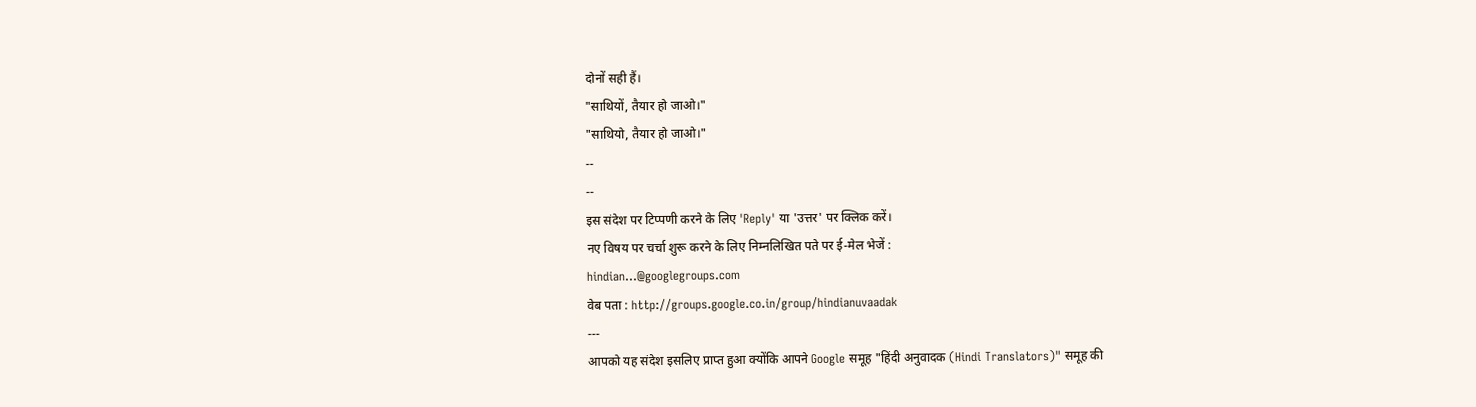दोनों सही हैं।
"साथियों, तैयार हो जाओ।"
"साथियो, तैयार हो जाओ।"
--
--
इस संदेश पर टिप्पणी करने के लिए 'Reply' या 'उत्तर' पर क्लिक करें।
नए विषय पर चर्चा शुरू करने के लिए निम्नलिखित पते पर ई-मेल भेजें :
hindian...@googlegroups.com
वेब पता : http://groups.google.co.in/group/hindianuvaadak
---
आपको यह संदेश इसलिए प्राप्त हुआ क्योंकि आपने Google समूह "हिंदी अनुवादक (Hindi Translators)" समूह की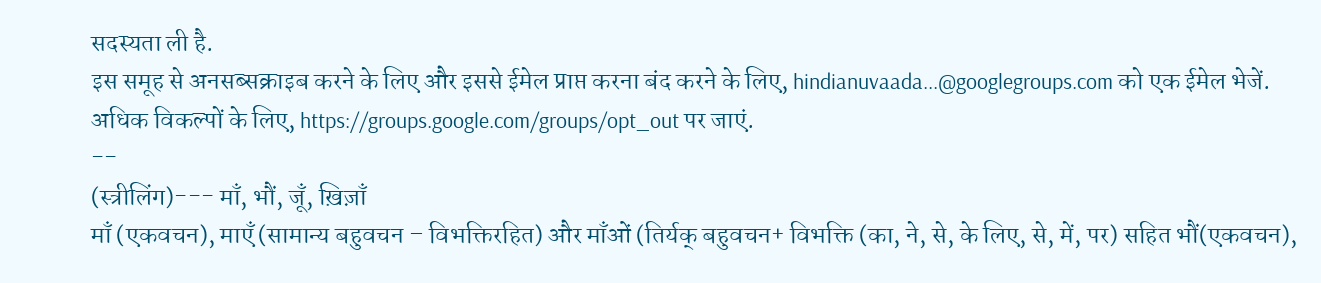सदस्यता ली है.
इस समूह से अनसब्सक्राइब करने के लिए और इससे ईमेल प्राप्त करना बंद करने के लिए, hindianuvaada...@googlegroups.com को एक ईमेल भेजें.
अधिक विकल्पों के लिए, https://groups.google.com/groups/opt_out पर जाएं.
--
(स्त्रीलिंग)--- माँ, भौं, जूँ, ख़िज़ाँ
माँ (एकवचन), माएँ (सामान्य बहुवचन – विभक्तिरहित) और माँओं (तिर्यक् बहुवचन+ विभक्ति (का, ने, से, के लिए, से, में, पर) सहित भौं(एकवचन),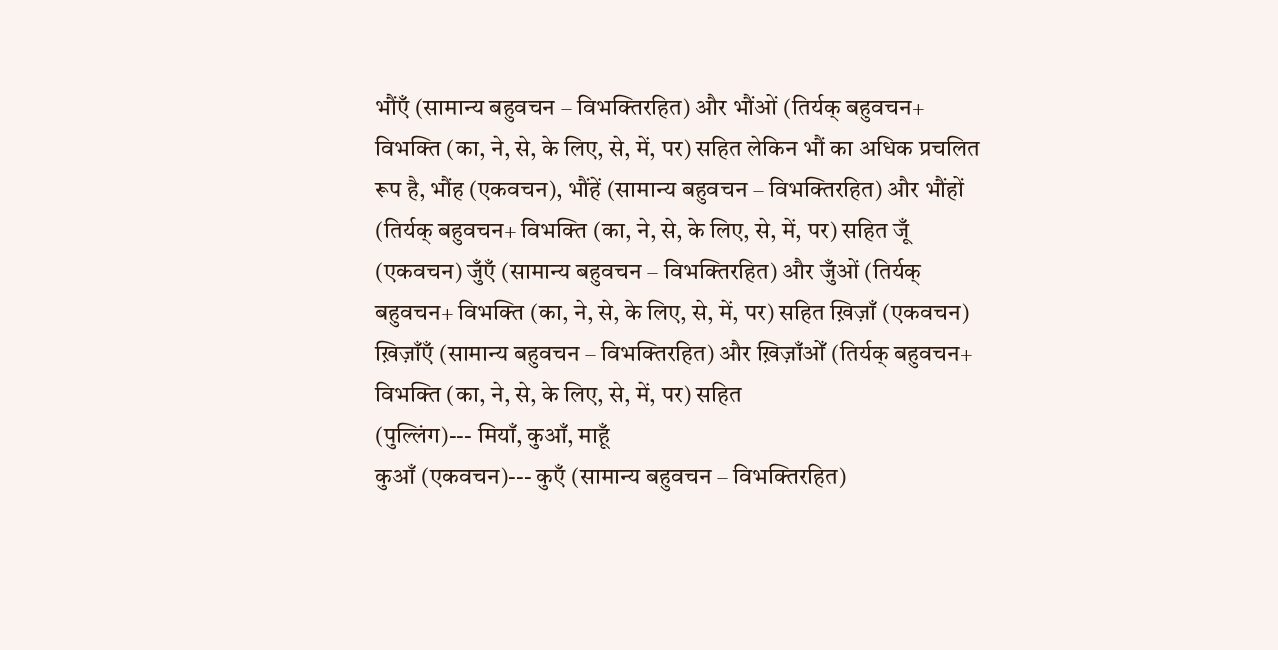भौंएँ (सामान्य बहुवचन – विभक्तिरहित) और भौंओं (तिर्यक् बहुवचन+ विभक्ति (का, ने, से, के लिए, से, में, पर) सहित लेकिन भौं का अधिक प्रचलित रूप है, भौंह (एकवचन), भौंहें (सामान्य बहुवचन – विभक्तिरहित) और भौंहों (तिर्यक् बहुवचन+ विभक्ति (का, ने, से, के लिए, से, में, पर) सहित जूँ (एकवचन) जुँएँ (सामान्य बहुवचन – विभक्तिरहित) और जुँओं (तिर्यक् बहुवचन+ विभक्ति (का, ने, से, के लिए, से, में, पर) सहित ख़िज़ाँ (एकवचन) ख़िज़ाँएँ (सामान्य बहुवचन – विभक्तिरहित) और ख़िज़ाँओँ (तिर्यक् बहुवचन+ विभक्ति (का, ने, से, के लिए, से, में, पर) सहित
(पुल्लिंग)--- मियाँ, कुआँ, माहूँ
कुआँ (एकवचन)--- कुएँ (सामान्य बहुवचन – विभक्तिरहित)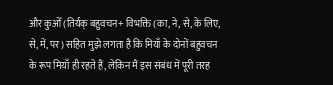और कुओँ (तिर्यक् बहुवचन+ विभक्ति (का, ने, से, के लिए, से, में, पर) सहित मुझे लगता है कि मियाँ के दोनों बहुवचन के रूप मियाँ ही रहते हैं, लेकिन मैं इस संबंध में पूरी तरह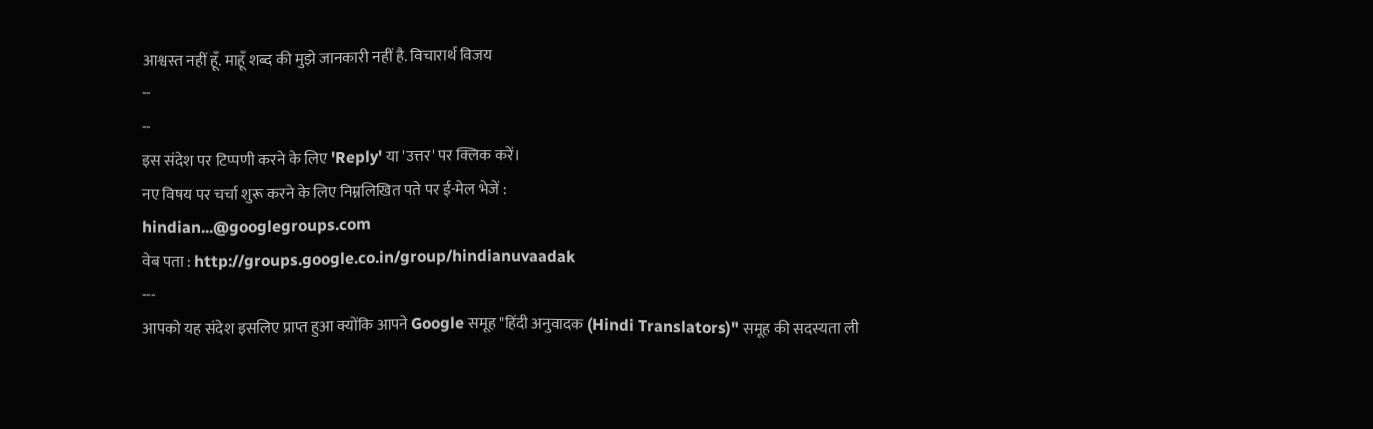आश्वस्त नहीं हूँ. माहूँ शब्द की मुझे जानकारी नहीं है. विचारार्थ विजय
--
--
इस संदेश पर टिप्पणी करने के लिए 'Reply' या 'उत्तर' पर क्लिक करें।
नए विषय पर चर्चा शुरू करने के लिए निम्नलिखित पते पर ई-मेल भेजें :
hindian...@googlegroups.com
वेब पता : http://groups.google.co.in/group/hindianuvaadak
---
आपको यह संदेश इसलिए प्राप्त हुआ क्योंकि आपने Google समूह "हिंदी अनुवादक (Hindi Translators)" समूह की सदस्यता ली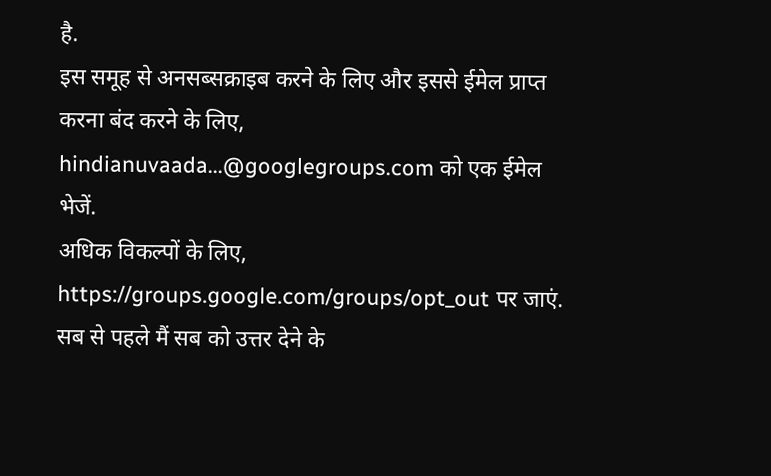है.
इस समूह से अनसब्सक्राइब करने के लिए और इससे ईमेल प्राप्त करना बंद करने के लिए, hindianuvaada...@googlegroups.com को एक ईमेल भेजें.
अधिक विकल्पों के लिए, https://groups.google.com/groups/opt_out पर जाएं.
सब से पहले मैं सब को उत्तर देने के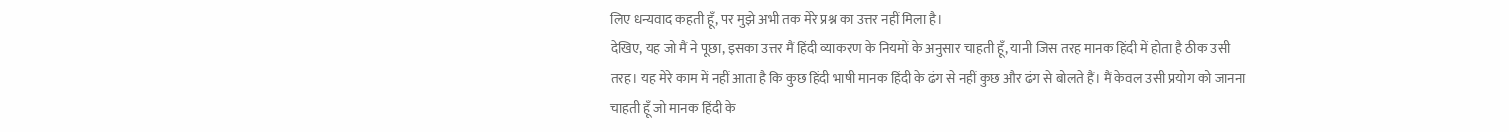लिए धन्यवाद कहती हूँ, पर मुझे अभी तक मेरे प्रश्न का उत्तर नहीं मिला है।
देखिए, यह जो मैं ने पूछा, इसका उत्तर मैं हिंदी व्याकरण के नियमों के अनुसार चाहती हूँ, यानी जिस तरह मानक हिंदी में होता है ठीक उसी तरह। यह मेरे काम में नहीं आता है कि कुछ हिंदी भाषी मानक हिंदी के ढंग से नहीं कुछ और ढंग से बोलते हैं। मैं केवल उसी प्रयोग को जानना चाहती हूँ जो मानक हिंदी के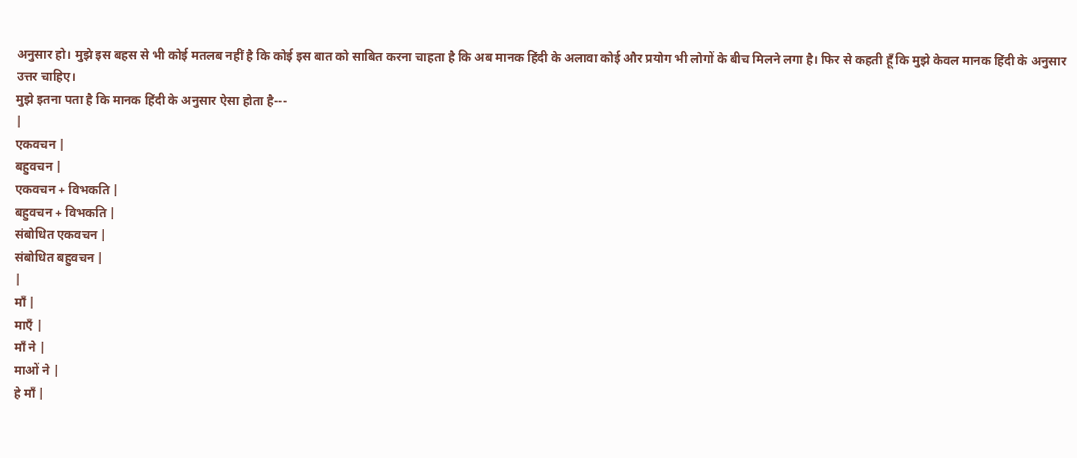अनुसार हो। मुझे इस बहस से भी कोई मतलब नहीं है कि कोई इस बात को साबित करना चाहता है कि अब मानक हिंदी के अलावा कोई और प्रयोग भी लोगों के बीच मिलने लगा है। फिर से कहती हूँ कि मुझे केवल मानक हिंदी के अनुसार उत्तर चाहिए।
मुझे इतना पता है कि मानक हिंदी के अनुसार ऐसा होता है---
|
एकवचन |
बहुवचन |
एकवचन + विभकति |
बहुवचन + विभकति |
संबोधित एकवचन |
संबोधित बहुवचन |
|
माँ |
माएँ |
माँ ने |
माओं ने |
हे माँ |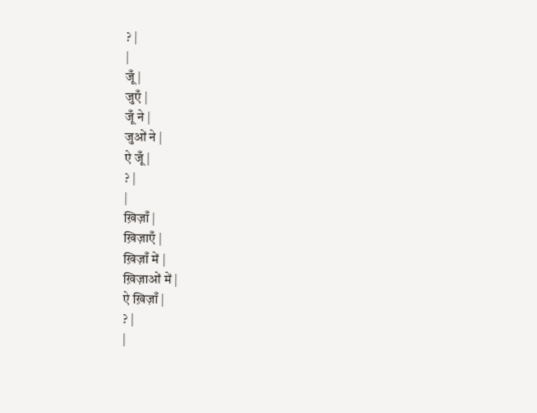? |
|
जूँ |
जुएँ |
जूँ ने |
जुओं ने |
ऐ जूँ |
? |
|
ख़िज़ाँ |
ख़िज़ाएँ |
ख़िज़ाँ में |
ख़िज़ाओं में |
ऐ ख़िज़ाँ |
? |
|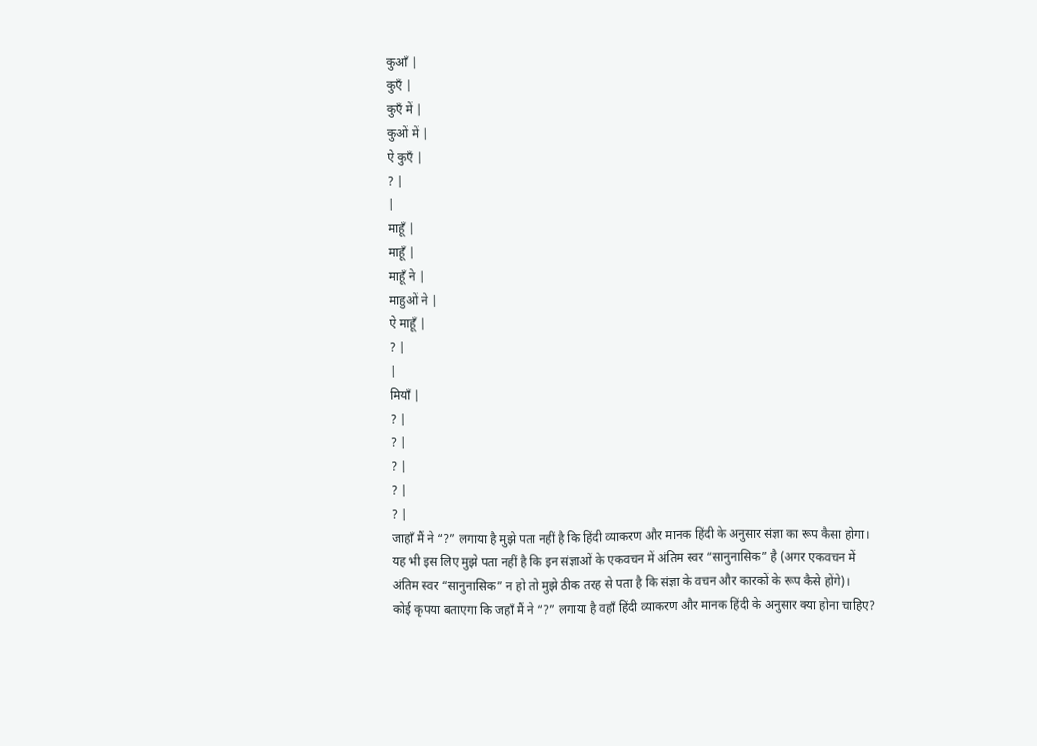कुआँ |
कुएँ |
कुएँ में |
कुओं में |
ऐ कुएँ |
? |
|
माहूँ |
माहूँ |
माहूँ ने |
माहुओं ने |
ऐ माहूँ |
? |
|
मियाँ |
? |
? |
? |
? |
? |
जाहाँ मैं ने “?” लगाया है मुझे पता नहीं है कि हिंदी व्याकरण और मानक हिंदी के अनुसार संज्ञा का रूप कैसा होगा। यह भी इस लिए मुझे पता नहीं है कि इन संज्ञाओं के एकवचन में अंतिम स्वर “सानुनासिक” है (अगर एकवचन में अंतिम स्वर “सानुनासिक” न हो तो मुझे ठीक तरह से पता है कि संज्ञा के वचन और कारकों के रूप कैसे होंगे)।
कोई कृपया बताएगा कि जहाँ मैं ने “?” लगाया है वहाँ हिंदी व्याकरण और मानक हिंदी के अनुसार क्या होना चाहिए?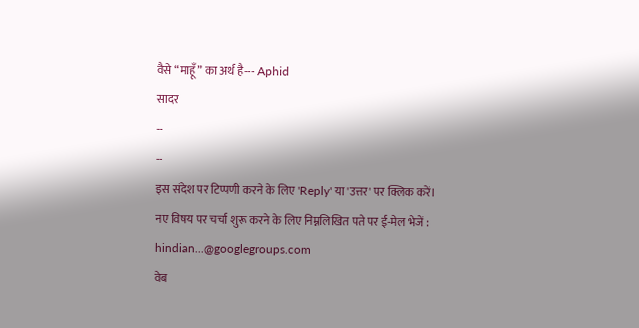वैसे “माहूँ” का अर्थ है--- Aphid
सादर
--
--
इस संदेश पर टिप्पणी करने के लिए 'Reply' या 'उत्तर' पर क्लिक करें।
नए विषय पर चर्चा शुरू करने के लिए निम्नलिखित पते पर ई-मेल भेजें :
hindian...@googlegroups.com
वेब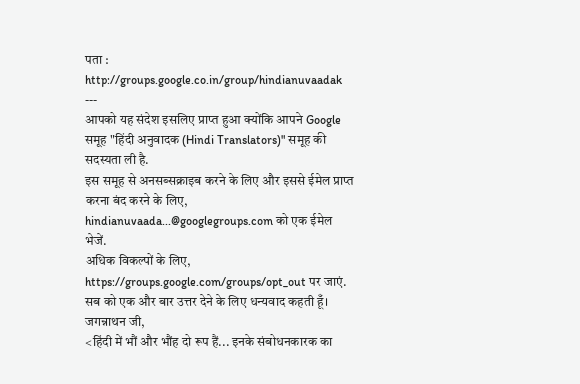पता : http://groups.google.co.in/group/hindianuvaadak
---
आपको यह संदेश इसलिए प्राप्त हुआ क्योंकि आपने Google समूह "हिंदी अनुवादक (Hindi Translators)" समूह की सदस्यता ली है.
इस समूह से अनसब्सक्राइब करने के लिए और इससे ईमेल प्राप्त करना बंद करने के लिए, hindianuvaada...@googlegroups.com को एक ईमेल भेजें.
अधिक विकल्पों के लिए, https://groups.google.com/groups/opt_out पर जाएं.
सब को एक और बार उत्तर देने के लिए धन्यवाद कहती हूँ।
जगन्नाथन जी,
<हिंदी में भौं और भौंह दो रूप हैं... इनके संबोधनकारक का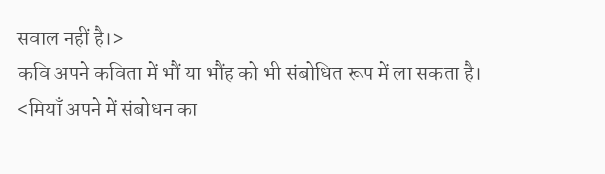सवाल नहीं है।>
कवि अपने कविता में भौं या भौंह को भी संबोधित रूप में ला सकता है।
<मियाँ अपने में संबोधन का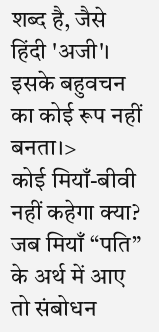शब्द है, जैसे हिंदी 'अजी'। इसके बहुवचन का कोई रूप नहीं बनता।>
कोई मियाँ-बीवी नहीं कहेगा क्या? जब मियाँ “पति” के अर्थ में आए तो संबोधन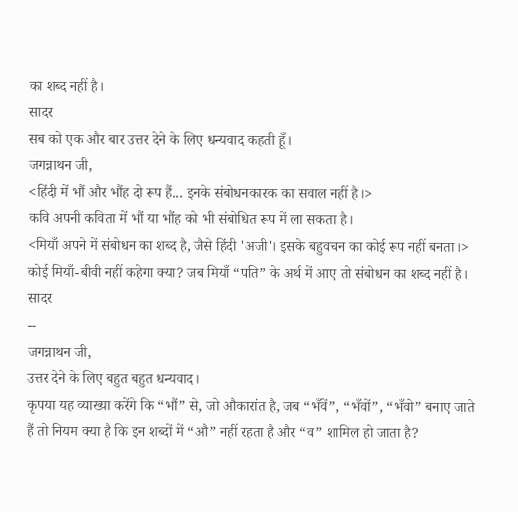का शब्द नहीं है।
सादर
सब को एक और बार उत्तर देने के लिए धन्यवाद कहती हूँ।
जगन्नाथन जी,
<हिंदी में भौं और भौंह दो रूप हैं... इनके संबोधनकारक का सवाल नहीं है।>
कवि अपनी कविता में भौं या भौंह को भी संबोधित रूप में ला सकता है।
<मियाँ अपने में संबोधन का शब्द है, जैसे हिंदी 'अजी'। इसके बहुवचन का कोई रूप नहीं बनता।>
कोई मियाँ-बीवी नहीं कहेगा क्या? जब मियाँ “पति” के अर्थ में आए तो संबोधन का शब्द नहीं है।
सादर
--
जगन्नाथन जी,
उत्तर देने के लिए बहुत बहुत धन्यवाद।
कृपया यह व्याख्या करेंगे कि “भौं” से, जो औकारांत है, जब “भँवें”, “भँवों”, “भँवो” बनाए जाते हैं तो नियम क्या है कि इन शब्दों में “औ” नहीं रहता है और “व” शामिल हो जाता है?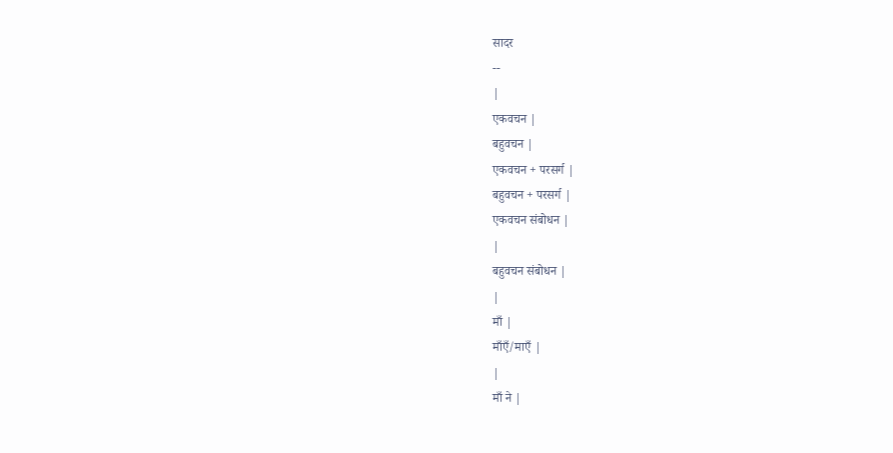सादर
--
|
एकवचन |
बहुवचन |
एकवचन + परसर्ग |
बहुवचन + परसर्ग |
एकवचन संबोधन |
|
बहुवचन संबोधन |
|
माँ |
माँएँ/माएँ |
|
माँ ने |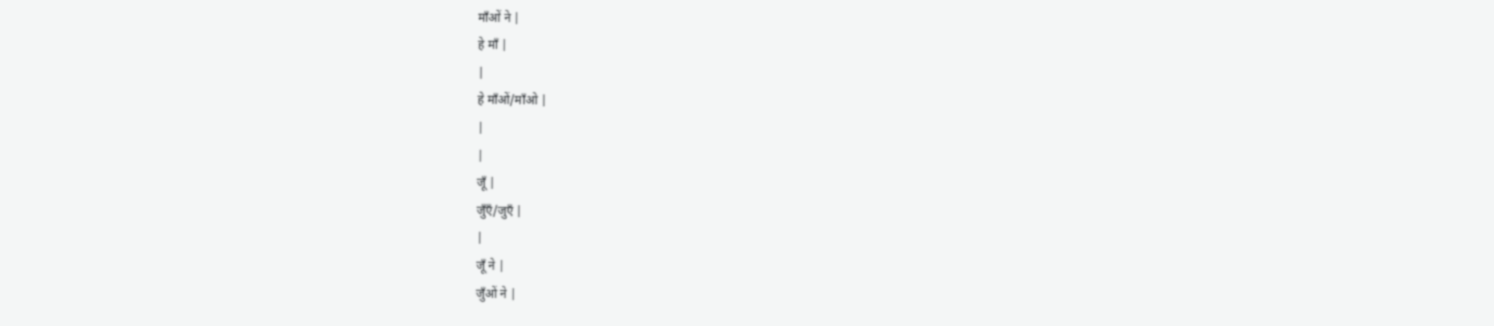माँओं ने |
हे माँ |
|
हे माँओं/माँओ |
|
|
जूँ |
जुँएँ/जुएँ |
|
जूँ ने |
जुँओं ने |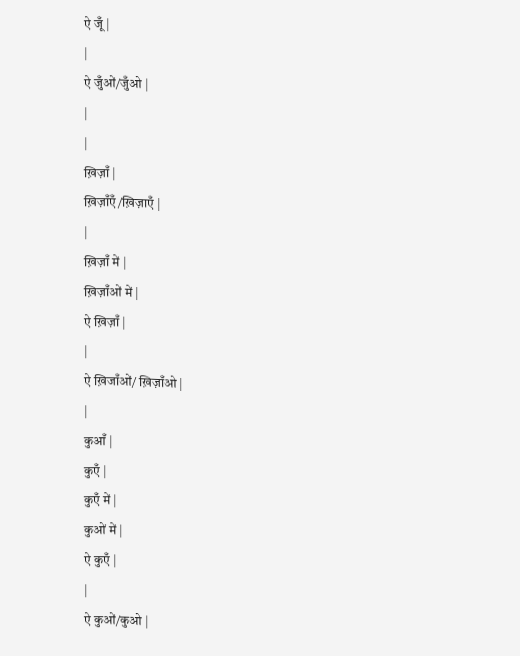ऐ जूँ |
|
ऐ जुँओं/जुँओ |
|
|
ख़िज़ाँ |
ख़िज़ाँएँ/ख़िज़ाएँ |
|
ख़िज़ाँ में |
ख़िज़ाँओं में |
ऐ ख़िज़ाँ |
|
ऐ ख़िजाँओं/ ख़िज़ाँओ |
|
कुआँ |
कुएँ |
कुएँ में |
कुओं में |
ऐ कुएँ |
|
ऐ कुओं/कुओ |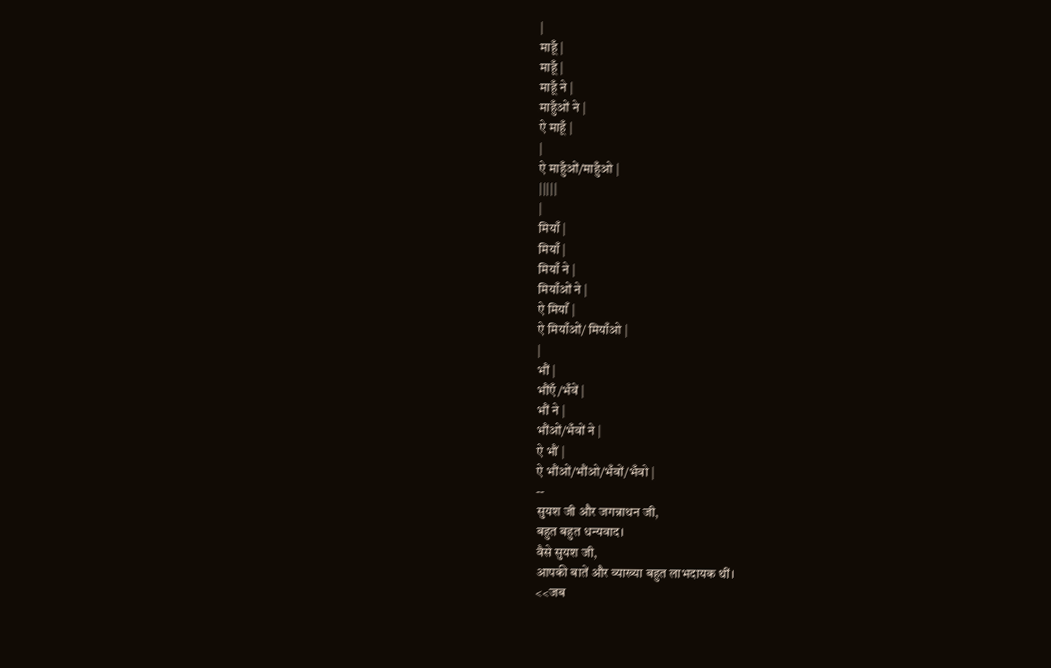|
माहूँ |
माहूँ |
माहूँ ने |
माहुँओं ने |
ऐ माहूँ |
|
ऐ माहुँओं/माहुँओ |
|||||
|
मियाँ |
मियाँ |
मियाँ ने |
मियाँओं ने |
ऐ मियाँ |
ऐ मियाँओं/ मियाँओ |
|
भौं |
भौंएँ/भँवें |
भौं ने |
भौंओं/भँवों ने |
ऐ भौं |
ऐ भौंओं/भौंओ/भँवों/भँवो |
--
सुयश जी और जगन्नाथन जी,
बहुत बहुत धन्यवाद।
वैसे सुयश जी,
आपकी बातें और व्याख्या बहुत लाभदायक थीं।
<<जब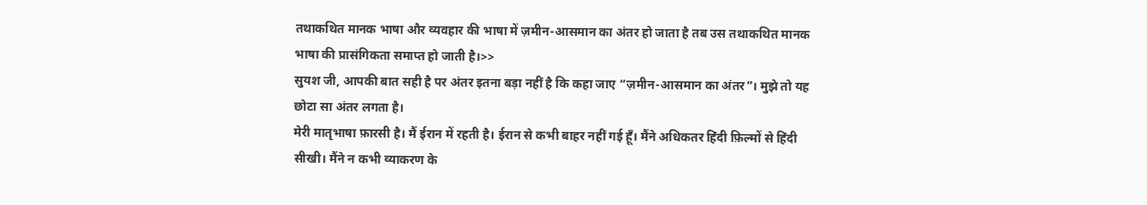तथाकथित मानक भाषा और व्यवहार की भाषा में ज़मीन-आसमान का अंतर हो जाता है तब उस तथाकथित मानक भाषा की प्रासंगिकता समाप्त हो जाती है।>>
सुयश जी, आपकी बात सही है पर अंतर इतना बड़ा नहीं है कि कहा जाए “ज़मीन-आसमान का अंतर”। मुझे तो यह छोटा सा अंतर लगता है।
मेरी मातृभाषा फ़ारसी है। मैं ईरान में रहती है। ईरान से कभी बाहर नहीं गई हूँ। मैंने अधिकतर हिंदी फ़िल्मों से हिंदी सीखी। मैंने न कभी व्याकरण के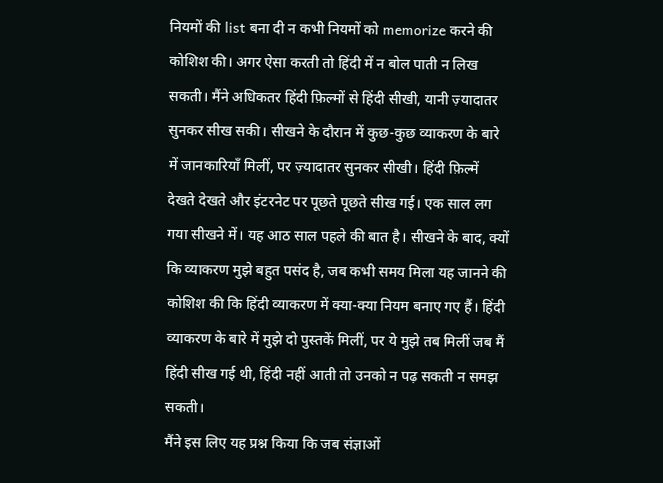नियमों की list बना दी न कभी नियमों को memorize करने की कोशिश की। अगर ऐसा करती तो हिंदी में न बोल पाती न लिख सकती। मैंने अधिकतर हिंदी फ़िल्मों से हिंदी सीखी, यानी ज़्यादातर सुनकर सीख सकी। सीखने के दौरान में कुछ-कुछ व्याकरण के बारे में जानकारियाँ मिलीं, पर ज़्यादातर सुनकर सीखी। हिंदी फ़िल्में देखते देखते और इंटरनेट पर पूछते पूछते सीख गई। एक साल लग गया सीखने में। यह आठ साल पहले की बात है। सीखने के बाद, क्यों कि व्याकरण मुझे बहुत पसंद है, जब कभी समय मिला यह जानने की कोशिश की कि हिंदी व्याकरण में क्या-क्या नियम बनाए गए हैं। हिंदी व्याकरण के बारे में मुझे दो पुस्तकें मिलीं, पर ये मुझे तब मिलीं जब मैं हिंदी सीख गई थी, हिंदी नहीं आती तो उनको न पढ़ सकती न समझ सकती।
मैंने इस लिए यह प्रश्न किया कि जब संज्ञाओं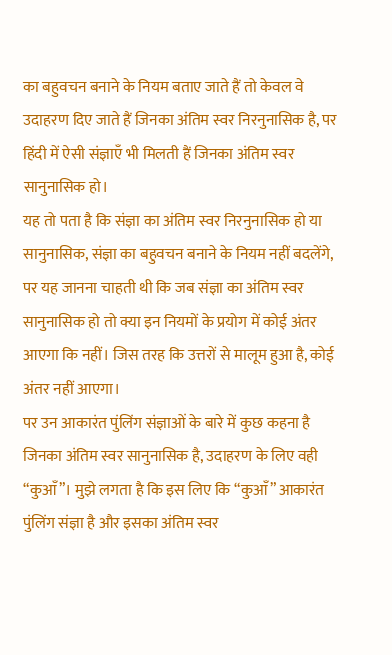का बहुवचन बनाने के नियम बताए जाते हैं तो केवल वे उदाहरण दिए जाते हैं जिनका अंतिम स्वर निरनुनासिक है, पर हिंदी में ऐसी संज्ञाएँ भी मिलती हैं जिनका अंतिम स्वर सानुनासिक हो।
यह तो पता है कि संज्ञा का अंतिम स्वर निरनुनासिक हो या सानुनासिक, संज्ञा का बहुवचन बनाने के नियम नहीं बदलेंगे, पर यह जानना चाहती थी कि जब संज्ञा का अंतिम स्वर सानुनासिक हो तो क्या इन नियमों के प्रयोग में कोई अंतर आएगा कि नहीं। जिस तरह कि उत्तरों से मालूम हुआ है, कोई अंतर नहीं आएगा।
पर उन आकारंत पुंलिंग संज्ञाओं के बारे में कुछ कहना है जिनका अंतिम स्वर सानुनासिक है, उदाहरण के लिए वही “कुआँ”। मुझे लगता है कि इस लिए कि “कुआँ” आकारंत पुंलिंग संज्ञा है और इसका अंतिम स्वर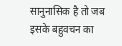सानुनासिक है तो जब इसके बहुवचन का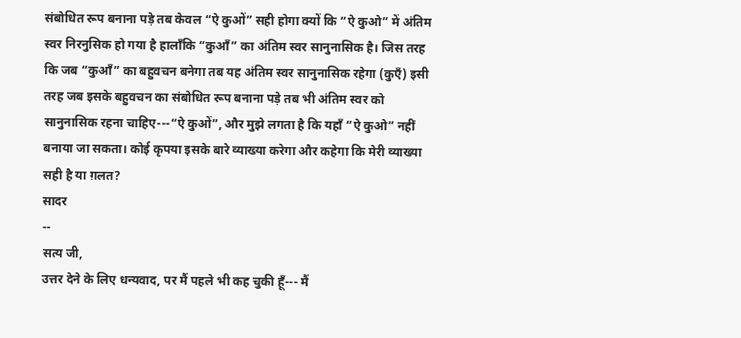संबोधित रूप बनाना पड़े तब केवल “ऐ कुओं” सही होगा क्यों कि “ऐ कुओ” में अंतिम स्वर निरनुसिक हो गया है हालाँकि “कुआँ” का अंतिम स्वर सानुनासिक है। जिस तरह कि जब “कुआँ” का बहुवचन बनेगा तब यह अंतिम स्वर सानुनासिक रहेगा (कुएँ) इसी तरह जब इसके बहुवचन का संबोधित रूप बनाना पड़े तब भी अंतिम स्वर को सानुनासिक रहना चाहिए---“ऐ कुओं”, और मुझे लगता है कि यहाँ “ऐ कुओ” नहीं बनाया जा सकता। कोई कृपया इसके बारे व्याख्या करेगा और कहेगा कि मेरी व्याख्या सही है या ग़लत?
सादर
--
सत्य जी,
उत्तर देने के लिए धन्यवाद, पर मैं पहले भी कह चुकी हूँ--- मैं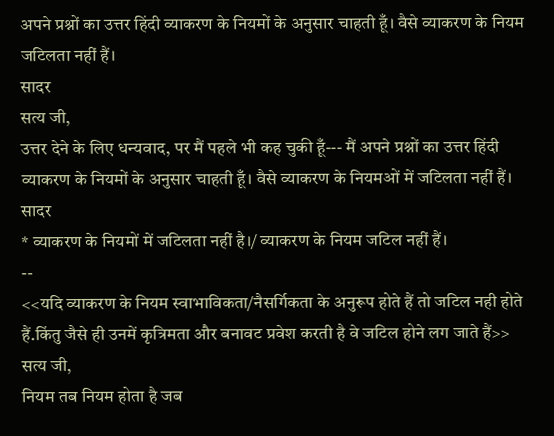अपने प्रश्नों का उत्तर हिंदी व्याकरण के नियमों के अनुसार चाहती हूँ। वैसे व्याकरण के नियम जटिलता नहीं हैं।
सादर
सत्य जी,
उत्तर देने के लिए धन्यवाद, पर मैं पहले भी कह चुकी हूँ--- मैं अपने प्रश्नों का उत्तर हिंदी व्याकरण के नियमों के अनुसार चाहती हूँ। वैसे व्याकरण के नियमओं में जटिलता नहीं हैं।
सादर
* व्याकरण के नियमों में जटिलता नहीं है।/ व्याकरण के नियम जटिल नहीं हैं।
--
<<यदि व्याकरण के नियम स्वाभाविकता/नैसर्गिकता के अनुरूप होते हैं तो जटिल नही होते हैं.किंतु जैसे ही उनमें कृत्रिमता और बनावट प्रवेश करती है वे जटिल होने लग जाते हैं>>
सत्य जी,
नियम तब नियम होता है जब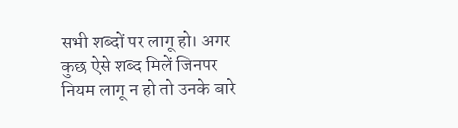सभी शब्दों पर लागू हो। अगर कुछ ऐसे शब्द मिलें जिनपर नियम लागू न हो तो उनके बारे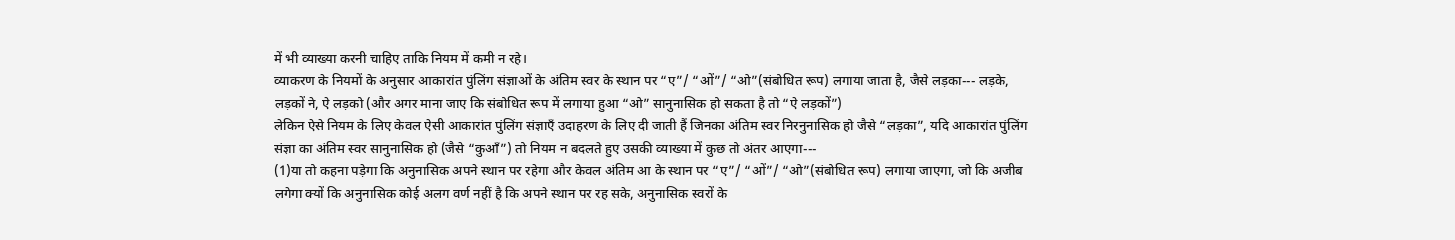में भी व्याख्या करनी चाहिए ताकि नियम में कमी न रहे।
व्याकरण के नियमों के अनुसार आकारांत पुंलिंग संज्ञाओं के अंतिम स्वर के स्थान पर “ए”/ “ओं”/ “ओ”(संबोधित रूप) लगाया जाता है, जैसे लड़का--- लड़के, लड़कों ने, ऐ लड़को (और अगर माना जाए कि संबोधित रूप में लगाया हुआ “ओ” सानुनासिक हो सकता है तो “ऐ लड़कों”)
लेकिन ऐसे नियम के लिए केवल ऐसी आकारांत पुंलिंग संज्ञाएँ उदाहरण के लिए दी जाती हैं जिनका अंतिम स्वर निरनुनासिक हो जैसे “लड़का”, यदि आकारांत पुंलिंग संज्ञा का अंतिम स्वर सानुनासिक हो (जैसे “कुआँ”) तो नियम न बदलते हुए उसकी व्याख्या में कुछ तो अंतर आएगा---
(1)या तो कहना पड़ेगा कि अनुनासिक अपने स्थान पर रहेगा और केवल अंतिम आ के स्थान पर “ए”/ “ओं”/ “ओ”(संबोधित रूप) लगाया जाएगा, जो कि अजीब लगेगा क्यों कि अनुनासिक कोई अलग वर्ण नहीं है कि अपने स्थान पर रह सके, अनुनासिक स्वरों के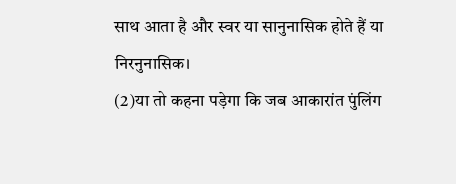साथ आता है और स्वर या सानुनासिक होते हैं या निरनुनासिक।
(2)या तो कहना पड़ेगा कि जब आकारांत पुंलिंग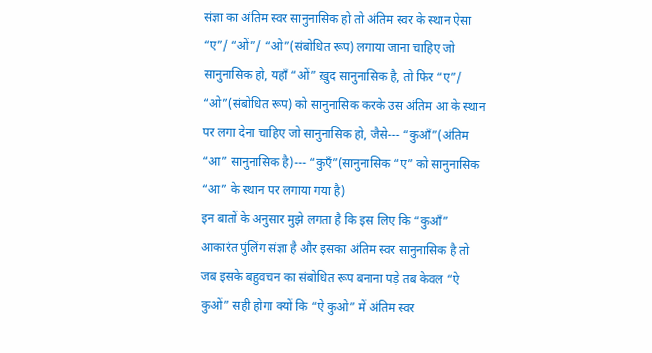संज्ञा का अंतिम स्वर सानुनासिक हो तो अंतिम स्वर के स्थान ऐसा “ए”/ “ओं”/ “ओ”(संबोधित रूप) लगाया जाना चाहिए जो सानुनासिक हो, यहाँ “ओं” ख़ुद सानुनासिक है, तो फिर “ए”/ “ओ”(संबोधित रूप) को सानुनासिक करके उस अंतिम आ के स्थान पर लगा देना चाहिए जो सानुनासिक हो, जैसे--- “कुआँ”(अंतिम “आ” सानुनासिक है)--- “कुएँ”(सानुनासिक “ए” को सानुनासिक “आ” के स्थान पर लगाया गया है)
इन बातों के अनुसार मुझे लगता है कि इस लिए कि “कुआँ” आकारंत पुंलिंग संज्ञा है और इसका अंतिम स्वर सानुनासिक है तो जब इसके बहुवचन का संबोधित रूप बनाना पड़े तब केवल “ऐ कुओं” सही होगा क्यों कि “ऐ कुओ” में अंतिम स्वर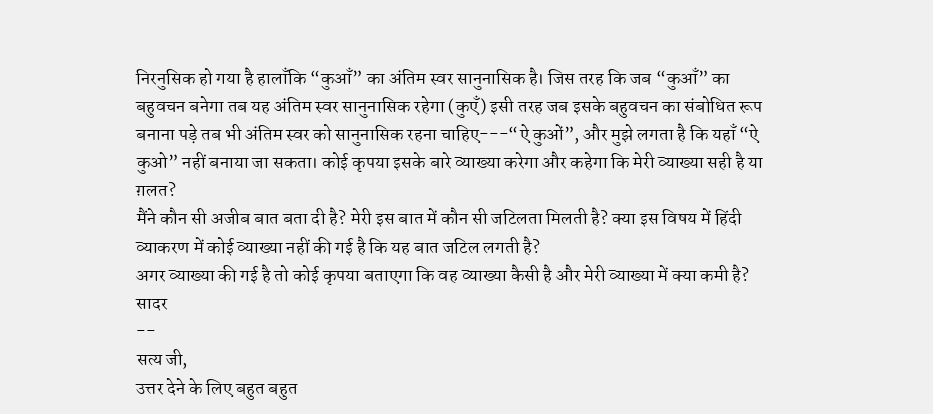निरनुसिक हो गया है हालाँकि “कुआँ” का अंतिम स्वर सानुनासिक है। जिस तरह कि जब “कुआँ” का बहुवचन बनेगा तब यह अंतिम स्वर सानुनासिक रहेगा (कुएँ) इसी तरह जब इसके बहुवचन का संबोधित रूप बनाना पड़े तब भी अंतिम स्वर को सानुनासिक रहना चाहिए---“ऐ कुओं”, और मुझे लगता है कि यहाँ “ऐ कुओ” नहीं बनाया जा सकता। कोई कृपया इसके बारे व्याख्या करेगा और कहेगा कि मेरी व्याख्या सही है या ग़लत?
मैंने कौन सी अजीब बात बता दी है? मेरी इस बात में कौन सी जटिलता मिलती है? क्या इस विषय में हिंदी व्याकरण में कोई व्याख्या नहीं की गई है कि यह बात जटिल लगती है?
अगर व्याख्या की गई है तो कोई कृपया बताएगा कि वह व्याख्या कैसी है और मेरी व्याख्या में क्या कमी है?
सादर
--
सत्य जी,
उत्तर देने के लिए बहुत बहुत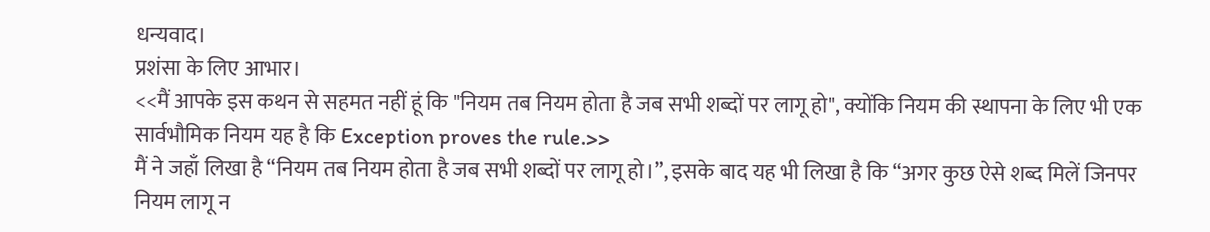धन्यवाद।
प्रशंसा के लिए आभार।
<<मैं आपके इस कथन से सहमत नहीं हूं कि "नियम तब नियम होता है जब सभी शब्दों पर लागू हो", क्योंकि नियम की स्थापना के लिए भी एक सार्वभौमिक नियम यह है कि Exception proves the rule.>>
मैं ने जहाँ लिखा है “नियम तब नियम होता है जब सभी शब्दों पर लागू हो।”, इसके बाद यह भी लिखा है कि “अगर कुछ ऐसे शब्द मिलें जिनपर नियम लागू न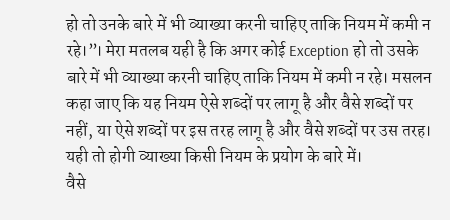हो तो उनके बारे में भी व्याख्या करनी चाहिए ताकि नियम में कमी न रहे।”। मेरा मतलब यही है कि अगर कोई Exception हो तो उसके बारे में भी व्याख्या करनी चाहिए ताकि नियम में कमी न रहे। मसलन कहा जाए कि यह नियम ऐसे शब्दों पर लागू है और वैसे शब्दों पर नहीं, या ऐसे शब्दों पर इस तरह लागू है और वैसे शब्दों पर उस तरह। यही तो होगी व्याख्या किसी नियम के प्रयोग के बारे में।
वैसे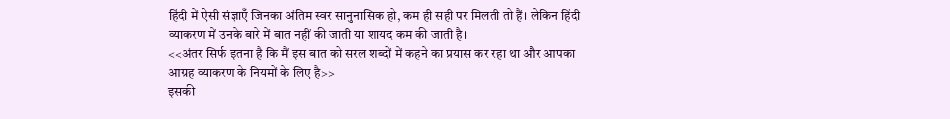हिंदी में ऐसी संज्ञाएँ जिनका अंतिम स्वर सानुनासिक हो, कम ही सही पर मिलती तो हैं। लेकिन हिंदी व्याकरण में उनके बारे में बात नहीं की जाती या शायद कम की जाती है।
<<अंतर सिर्फ इतना है कि मैं इस बात को सरल शब्दों में कहने का प्रयास कर रहा था और आपका आग्रह व्याकरण के नियमों के लिए है>>
इसकी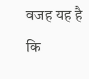वजह यह है कि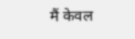मैं केवल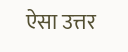ऐसा उत्तर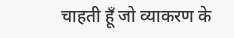चाहती हूँ जो व्याकरण के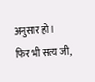अनुसार हो।
फिर भी सत्य जी,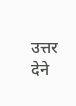उत्तर देने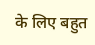के लिए बहुत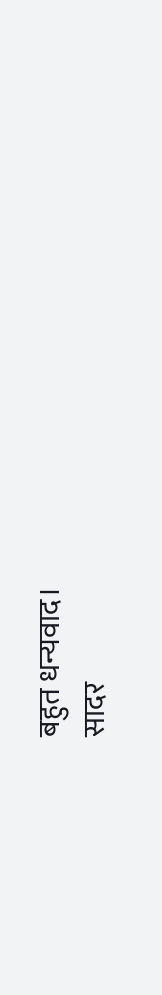बहुत धन्यवाद।
सादर